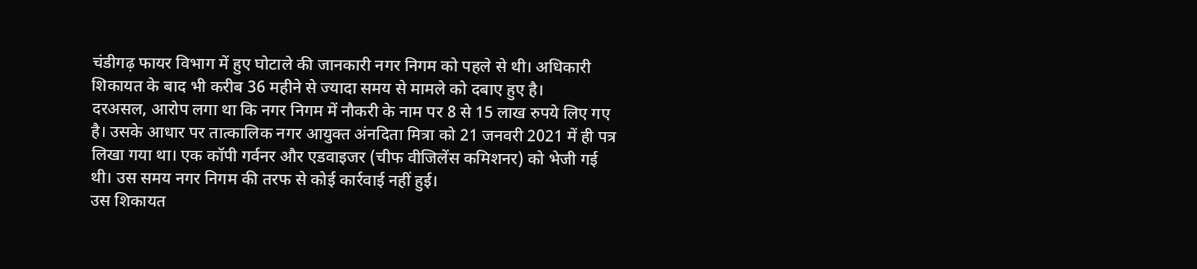चंडीगढ़ फायर विभाग में हुए घोटाले की जानकारी नगर निगम को पहले से थी। अधिकारी शिकायत के बाद भी करीब 36 महीने से ज्यादा समय से मामले को दबाए हुए है।
दरअसल, आरोप लगा था कि नगर निगम में नौकरी के नाम पर 8 से 15 लाख रुपये लिए गए है। उसके आधार पर तात्कालिक नगर आयुक्त अंनदिता मित्रा को 21 जनवरी 2021 में ही पत्र लिखा गया था। एक कॉपी गर्वनर और एडवाइजर (चीफ वीजिलेंस कमिशनर) को भेजी गई थी। उस समय नगर निगम की तरफ से कोई कार्रवाई नहीं हुई।
उस शिकायत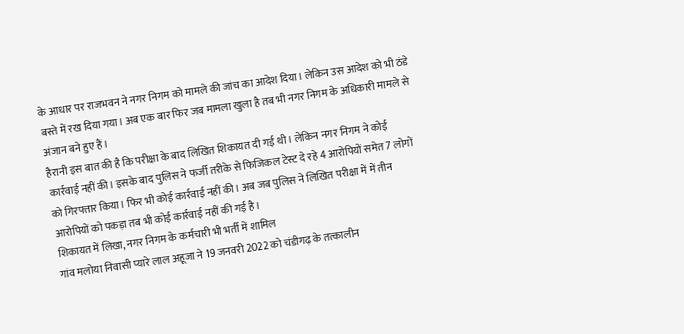के आधार पर राजभवन ने नगर निगम को मामले की जांच का आदेश दिया। लेकिन उस आदेश को भी ठंडे बस्ते में रख दिया गया। अब एक बार फिर जब मामला खुला है तब भी नगर निगम के अधिकारी मामले से अंजान बने हुए हैं।
हैरानी इस बात की है कि परीक्षा के बाद लिखित शिकायत दी गई थी। लेकिन नगर निगम ने कोई कार्रवाई नहीं की। इसके बाद पुलिस ने फर्जी तरीके से फिजिकल टेस्ट दे रहे 4 आरोपियों समेत 7 लोगों को गिरफ्तार किया। फिर भी कोई कार्रवाई नहीं की। अब जब पुलिस ने लिखित परीक्षा में में तीन आरोपियों को पकड़ा तब भी कोई कार्रवाई नहीं की गई है।
शिकायत में लिखा, नगर निगम के कर्मचारी भी भर्ती में शामिल
गांव मलोया निवासी प्यारे लाल अहूजा ने 19 जनवरी 2022 को चंडीगढ़ के तत्कालीन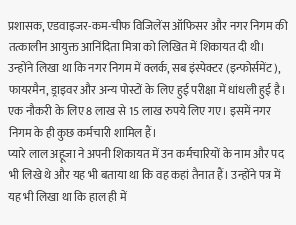प्रशासक, एडवाइजर-कम-चीफ विजिलेंस ऑफिसर और नगर निगम की तत्कालीन आयुक्त आनिंदिता मित्रा को लिखित में शिकायत दी थी। उन्होंने लिखा था कि नगर निगम में क्लर्क, सब इंस्पेक्टर (इन्फोर्समेंट), फायरमैन, ड्राइवर और अन्य पोस्टों के लिए हुई परीक्षा में धांधली हुई है। एक नौकरी के लिए 8 लाख से 15 लाख रुपये लिए गए। इसमें नगर निगम के ही कुछ कर्मचारी शामिल हैं।
प्यारे लाल अहूजा ने अपनी शिकायत में उन कर्मचारियों के नाम और पद भी लिखे थे और यह भी बताया था कि वह कहां तैनात हैं। उन्होंने पत्र में यह भी लिखा था कि हाल ही में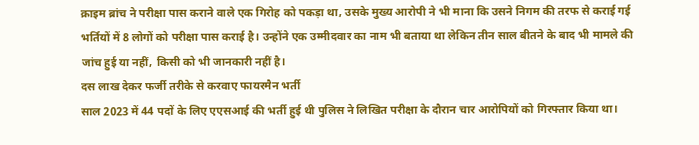क्राइम ब्रांच ने परीक्षा पास कराने वाले एक गिरोह को पकड़ा था, उसके मुख्य आरोपी ने भी माना कि उसने निगम की तरफ से कराई गई भर्तियों में 8 लोगों को परीक्षा पास कराई है। उन्होंने एक उम्मीदवार का नाम भी बताया था लेकिन तीन साल बीतने के बाद भी मामले की जांच हुई या नहीं, किसी को भी जानकारी नहीं है।
दस लाख देकर फर्जी तरीके से करवाए फायरमैन भर्ती
साल 2023 में 44 पदों के लिए एएसआई की भर्ती हुई थी पुलिस ने लिखित परीक्षा के दौरान चार आरोपियों को गिरफ्तार किया था।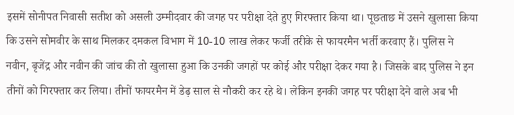इसमें सोनीपत निवासी सतीश को असली उम्मीदवार की जगह पर परीक्षा देते हुए गिरफ्तार किया था। पूछताछ में उसने खुलासा किया कि उसने सोमवीर के साथ मिलकर दमकल विभाग में 10-10 लाख लेकर फर्जी तरीके से फायरमैन भर्ती करवाए हैं। पुलिस ने नवीन, बृजेंद्र और नवीन की जांच की तो खुलासा हुआ कि उनकी जगहों पर कोई और परीक्षा देकर गया है। जिसके बाद पुलिस ने इन तीनों को गिरफ्तार कर लिया। तीनों फायरमैन में डेढ़ साल से नौकरी कर रहे थे। लेकिन इनकी जगह पर परीक्षा देने वाले अब भी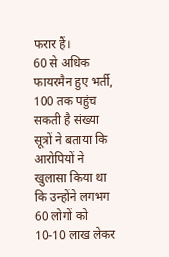फरार हैं।
60 से अधिक फायरमैन हुए भर्ती, 100 तक पहुंच सकती है संख्या
सूत्रों ने बताया कि आरोपियों ने खुलासा किया था कि उन्होंने लगभग 60 लोगों को 10-10 लाख लेकर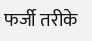फर्जी तरीके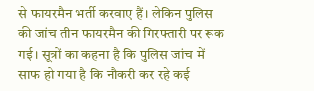से फायरमैन भर्ती करवाए हैं। लेकिन पुलिस की जांच तीन फायरमैन की गिरफ्तारी पर रूक गई। सूत्रों का कहना है कि पुलिस जांच में साफ हो गया है कि नौकरी कर रहे कई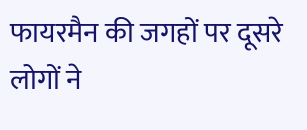फायरमैन की जगहों पर दूसरे लोगों ने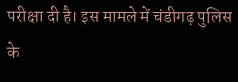परीक्षा दी है। इस मामले में चंडीगढ़ पुलिस के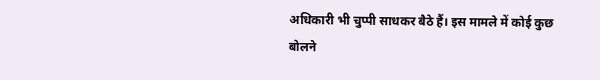अधिकारी भी चुप्पी साधकर बैठे हैं। इस मामले में कोई कुछ बोलने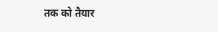तक को तैयार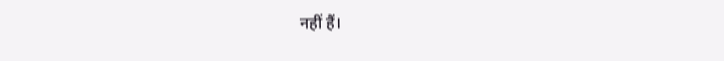नहीं हैं।